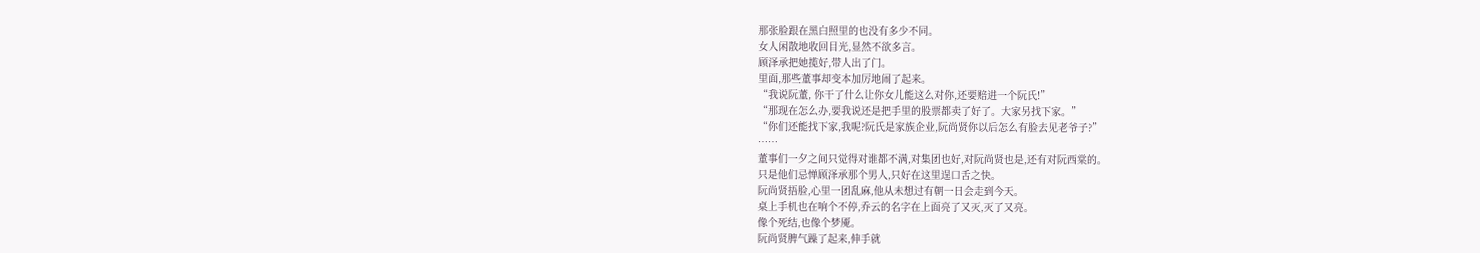那张脸跟在黑白照里的也没有多少不同。
女人闲散地收回目光,显然不欲多言。
顾泽承把她揽好,带人出了门。
里面,那些董事却变本加厉地闹了起来。
“我说阮董, 你干了什么让你女儿能这么对你,还要赔进一个阮氏!”
“那现在怎么办,要我说还是把手里的股票都卖了好了。大家另找下家。”
“你们还能找下家,我呢?阮氏是家族企业,阮尚贤你以后怎么有脸去见老爷子?”
……
董事们一夕之间只觉得对谁都不满,对集团也好,对阮尚贤也是,还有对阮西棠的。
只是他们忌惮顾泽承那个男人,只好在这里逞口舌之快。
阮尚贤捂脸,心里一团乱麻,他从未想过有朝一日会走到今天。
桌上手机也在响个不停,乔云的名字在上面亮了又灭,灭了又亮。
像个死结,也像个梦魇。
阮尚贤脾气躁了起来,伸手就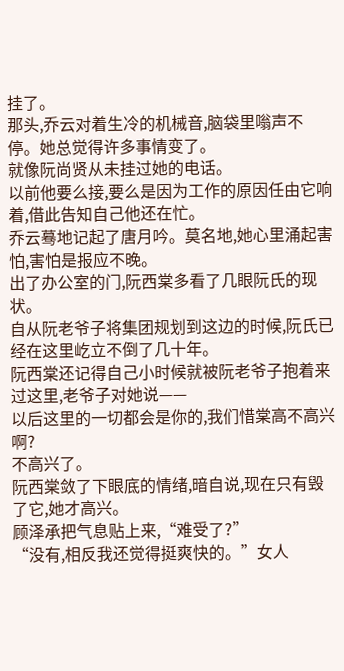挂了。
那头,乔云对着生冷的机械音,脑袋里嗡声不停。她总觉得许多事情变了。
就像阮尚贤从未挂过她的电话。
以前他要么接,要么是因为工作的原因任由它响着,借此告知自己他还在忙。
乔云蓦地记起了唐月吟。莫名地,她心里涌起害怕,害怕是报应不晚。
出了办公室的门,阮西棠多看了几眼阮氏的现状。
自从阮老爷子将集团规划到这边的时候,阮氏已经在这里屹立不倒了几十年。
阮西棠还记得自己小时候就被阮老爷子抱着来过这里,老爷子对她说——
以后这里的一切都会是你的,我们惜棠高不高兴啊?
不高兴了。
阮西棠敛了下眼底的情绪,暗自说,现在只有毁了它,她才高兴。
顾泽承把气息贴上来,“难受了?”
“没有,相反我还觉得挺爽快的。”女人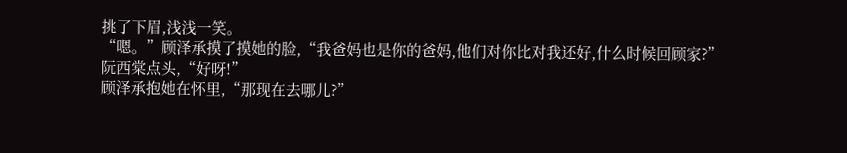挑了下眉,浅浅一笑。
“嗯。”顾泽承摸了摸她的脸,“我爸妈也是你的爸妈,他们对你比对我还好,什么时候回顾家?”
阮西棠点头,“好呀!”
顾泽承抱她在怀里,“那现在去哪儿?”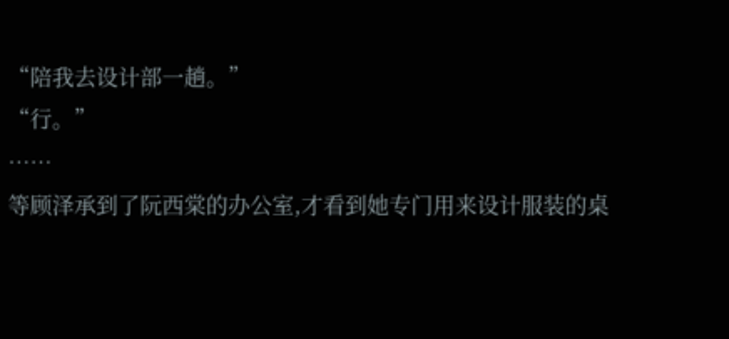“陪我去设计部一趟。”
“行。”
……
等顾泽承到了阮西棠的办公室,才看到她专门用来设计服装的桌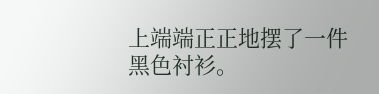上端端正正地摆了一件黑色衬衫。